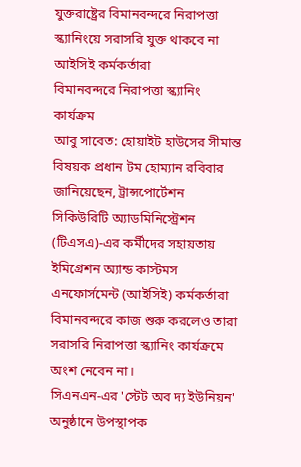যুক্তরাষ্ট্রের বিমানবন্দরে নিরাপত্তা স্ক্যানিংয়ে সরাসরি যুক্ত থাকবে না আইসিই কর্মকর্তারা
বিমানবন্দরে নিরাপত্তা স্ক্যানিং কার্যক্রম
আবু সাবেত: হোয়াইট হাউসের সীমান্ত বিষয়ক প্রধান টম হোম্যান রবিবার জানিয়েছেন, ট্রান্সপোর্টেশন সিকিউরিটি অ্যাডমিনিস্ট্রেশন (টিএসএ)-এর কর্মীদের সহায়তায় ইমিগ্রেশন অ্যান্ড কাস্টমস এনফোর্সমেন্ট (আইসিই) কর্মকর্তারা বিমানবন্দরে কাজ শুরু করলেও তারা সরাসরি নিরাপত্তা স্ক্যানিং কার্যক্রমে অংশ নেবেন না।
সিএনএন-এর 'স্টেট অব দ্য ইউনিয়ন' অনুষ্ঠানে উপস্থাপক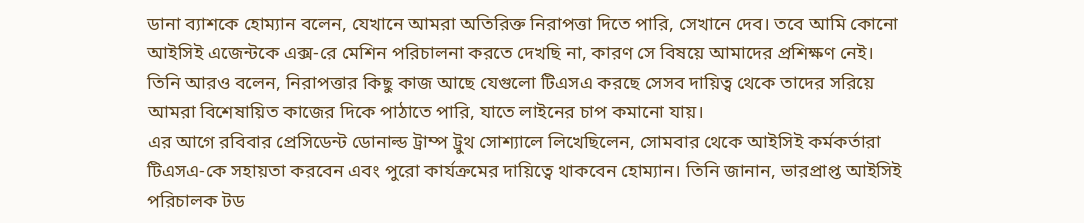ডানা ব্যাশকে হোম্যান বলেন, যেখানে আমরা অতিরিক্ত নিরাপত্তা দিতে পারি, সেখানে দেব। তবে আমি কোনো আইসিই এজেন্টকে এক্স-রে মেশিন পরিচালনা করতে দেখছি না, কারণ সে বিষয়ে আমাদের প্রশিক্ষণ নেই।
তিনি আরও বলেন, নিরাপত্তার কিছু কাজ আছে যেগুলো টিএসএ করছে সেসব দায়িত্ব থেকে তাদের সরিয়ে আমরা বিশেষায়িত কাজের দিকে পাঠাতে পারি, যাতে লাইনের চাপ কমানো যায়।
এর আগে রবিবার প্রেসিডেন্ট ডোনাল্ড ট্রাম্প ট্রুথ সোশ্যালে লিখেছিলেন, সোমবার থেকে আইসিই কর্মকর্তারা টিএসএ-কে সহায়তা করবেন এবং পুরো কার্যক্রমের দায়িত্বে থাকবেন হোম্যান। তিনি জানান, ভারপ্রাপ্ত আইসিই পরিচালক টড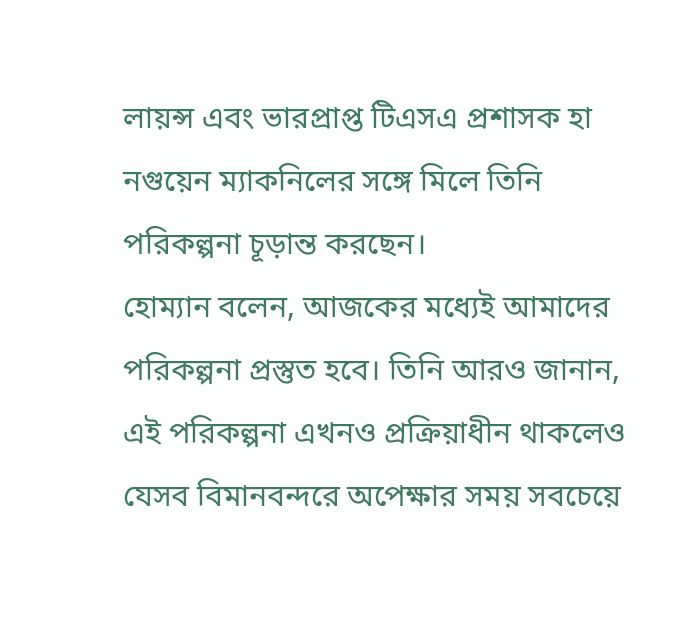লায়ন্স এবং ভারপ্রাপ্ত টিএসএ প্রশাসক হা নগুয়েন ম্যাকনিলের সঙ্গে মিলে তিনি পরিকল্পনা চূড়ান্ত করছেন।
হোম্যান বলেন, আজকের মধ্যেই আমাদের পরিকল্পনা প্রস্তুত হবে। তিনি আরও জানান, এই পরিকল্পনা এখনও প্রক্রিয়াধীন থাকলেও যেসব বিমানবন্দরে অপেক্ষার সময় সবচেয়ে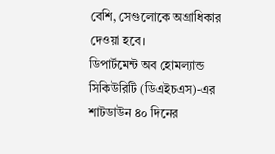বেশি, সেগুলোকে অগ্রাধিকার দেওয়া হবে।
ডিপার্টমেন্ট অব হোমল্যান্ড সিকিউরিটি (ডিএইচএস)-এর শাটডাউন ৪০ দিনের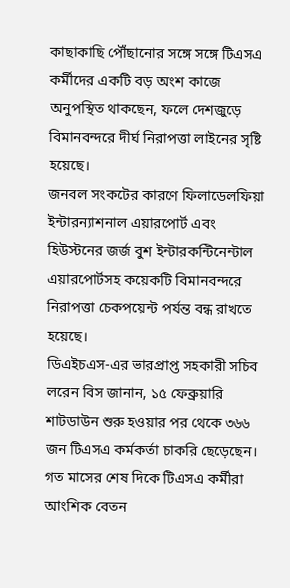কাছাকাছি পৌঁছানোর সঙ্গে সঙ্গে টিএসএ কর্মীদের একটি বড় অংশ কাজে অনুপস্থিত থাকছেন, ফলে দেশজুড়ে বিমানবন্দরে দীর্ঘ নিরাপত্তা লাইনের সৃষ্টি হয়েছে।
জনবল সংকটের কারণে ফিলাডেলফিয়া ইন্টারন্যাশনাল এয়ারপোর্ট এবং হিউস্টনের জর্জ বুশ ইন্টারকন্টিনেন্টাল এয়ারপোর্টসহ কয়েকটি বিমানবন্দরে নিরাপত্তা চেকপয়েন্ট পর্যন্ত বন্ধ রাখতে হয়েছে।
ডিএইচএস-এর ভারপ্রাপ্ত সহকারী সচিব লরেন বিস জানান, ১৫ ফেব্রুয়ারি শাটডাউন শুরু হওয়ার পর থেকে ৩৬৬ জন টিএসএ কর্মকর্তা চাকরি ছেড়েছেন। গত মাসের শেষ দিকে টিএসএ কর্মীরা আংশিক বেতন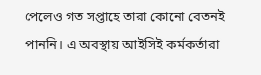পেলেও গত সপ্তাহে তারা কোনো বেতনই পাননি। এ অবস্থায় আইসিই কর্মকর্তারা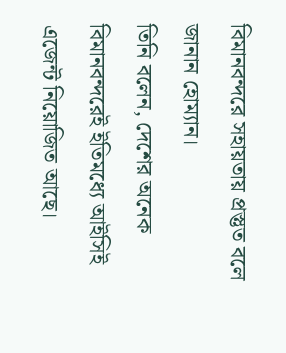বিমানবন্দরে সহায়তায় প্রস্তুত বলে জানান হোম্যান।
তিনি বলেন, দেশের অনেক বিমানবন্দরেই ইতিমধ্যে আইসিই এজেন্ট নিয়োজিত আছে।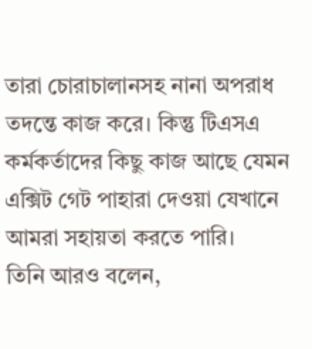তারা চোরাচালানসহ নানা অপরাধ তদন্তে কাজ করে। কিন্তু টিএসএ কর্মকর্তাদের কিছু কাজ আছে যেমন এক্সিট গেট পাহারা দেওয়া যেখানে আমরা সহায়তা করতে পারি।
তিনি আরও বলেন,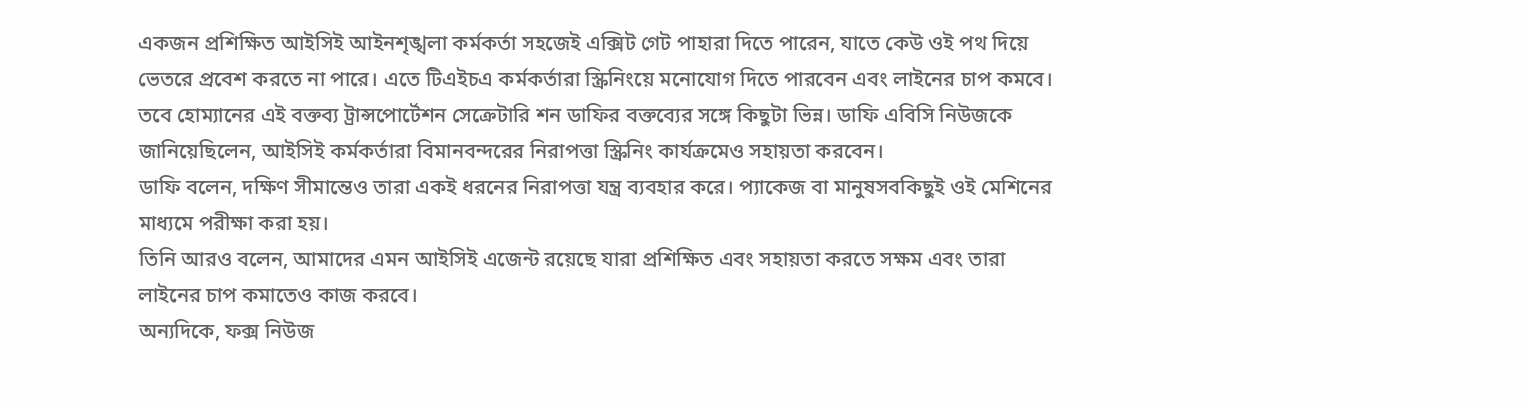একজন প্রশিক্ষিত আইসিই আইনশৃঙ্খলা কর্মকর্তা সহজেই এক্সিট গেট পাহারা দিতে পারেন, যাতে কেউ ওই পথ দিয়ে ভেতরে প্রবেশ করতে না পারে। এতে টিএইচএ কর্মকর্তারা স্ক্রিনিংয়ে মনোযোগ দিতে পারবেন এবং লাইনের চাপ কমবে।
তবে হোম্যানের এই বক্তব্য ট্রান্সপোর্টেশন সেক্রেটারি শন ডাফির বক্তব্যের সঙ্গে কিছুটা ভিন্ন। ডাফি এবিসি নিউজকে জানিয়েছিলেন, আইসিই কর্মকর্তারা বিমানবন্দরের নিরাপত্তা স্ক্রিনিং কার্যক্রমেও সহায়তা করবেন।
ডাফি বলেন, দক্ষিণ সীমান্তেও তারা একই ধরনের নিরাপত্তা যন্ত্র ব্যবহার করে। প্যাকেজ বা মানুষসবকিছুই ওই মেশিনের মাধ্যমে পরীক্ষা করা হয়।
তিনি আরও বলেন, আমাদের এমন আইসিই এজেন্ট রয়েছে যারা প্রশিক্ষিত এবং সহায়তা করতে সক্ষম এবং তারা লাইনের চাপ কমাতেও কাজ করবে।
অন্যদিকে, ফক্স নিউজ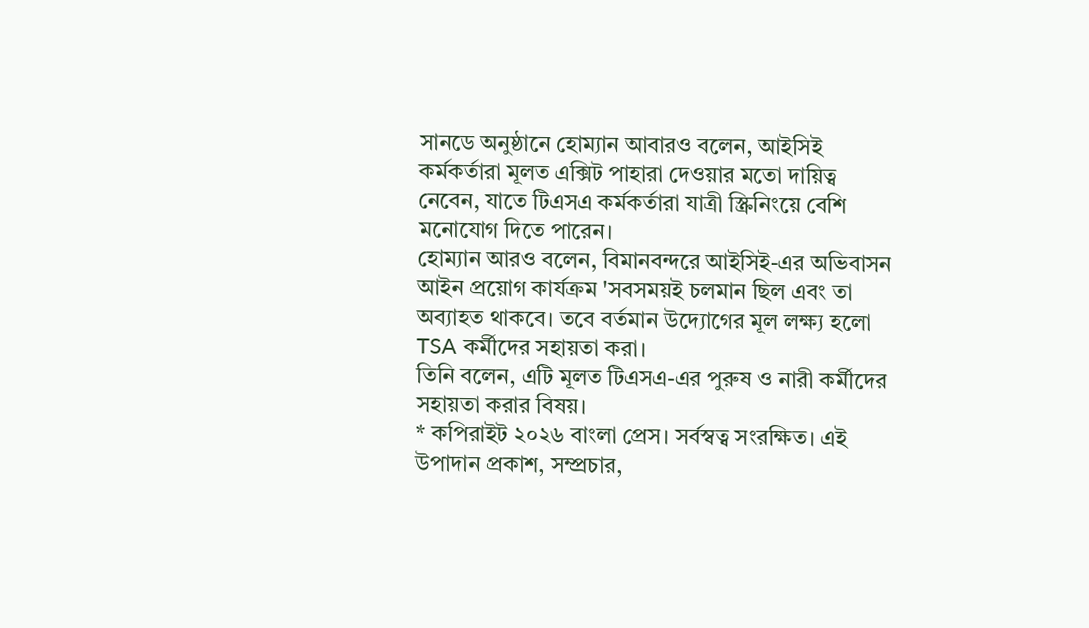সানডে অনুষ্ঠানে হোম্যান আবারও বলেন, আইসিই কর্মকর্তারা মূলত এক্সিট পাহারা দেওয়ার মতো দায়িত্ব নেবেন, যাতে টিএসএ কর্মকর্তারা যাত্রী স্ক্রিনিংয়ে বেশি মনোযোগ দিতে পারেন।
হোম্যান আরও বলেন, বিমানবন্দরে আইসিই-এর অভিবাসন আইন প্রয়োগ কার্যক্রম 'সবসময়ই চলমান ছিল এবং তা অব্যাহত থাকবে। তবে বর্তমান উদ্যোগের মূল লক্ষ্য হলো TSA কর্মীদের সহায়তা করা।
তিনি বলেন, এটি মূলত টিএসএ-এর পুরুষ ও নারী কর্মীদের সহায়তা করার বিষয়।
* কপিরাইট ২০২৬ বাংলা প্রেস। সর্বস্বত্ব সংরক্ষিত। এই উপাদান প্রকাশ, সম্প্রচার,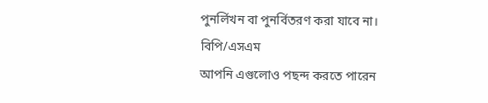পুনর্লিখন বা পুনর্বিতরণ করা যাবে না।
বিপি/এসএম
আপনি এগুলোও পছন্দ করতে পারেন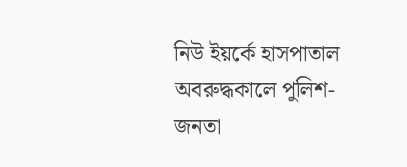নিউ ইয়র্কে হাসপাতাল অবরুদ্ধকালে পুলিশ-জনতা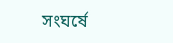সংঘর্ষে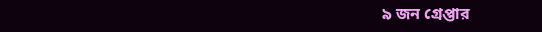৯ জন গ্রেপ্তার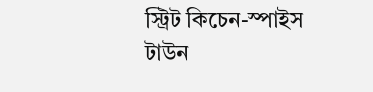স্ট্রিট কিচেন-স্পাইস টাউন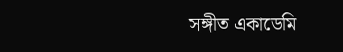সঙ্গীত একাডেমি